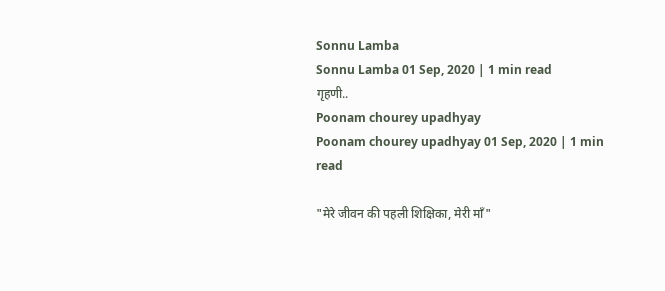Sonnu Lamba
Sonnu Lamba 01 Sep, 2020 | 1 min read
गृहणी..
Poonam chourey upadhyay
Poonam chourey upadhyay 01 Sep, 2020 | 1 min read

"मेरे जीवन की पहली शिक्षिका, मेरी माँ"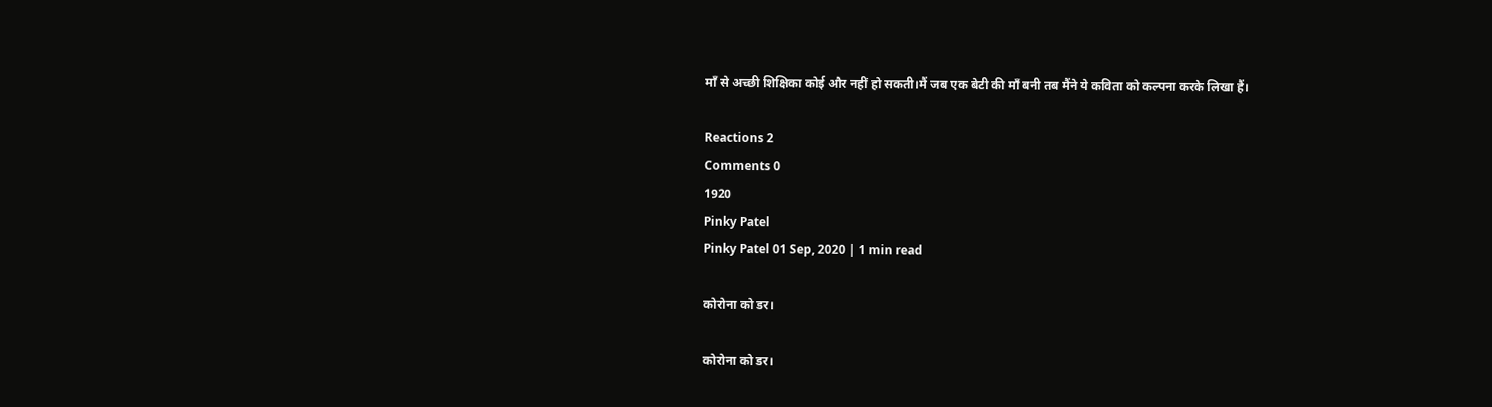माँ से अच्छी शिक्षिका कोई और नहीं हो सकती।मैं जब एक बेटी की माँ बनी तब मैंने ये कविता को कल्पना करके लिखा हैं।

Reactions 2
Comments 0
1920
Pinky Patel
Pinky Patel 01 Sep, 2020 | 1 min read

कोरोना को डर।

कोरोना को डर।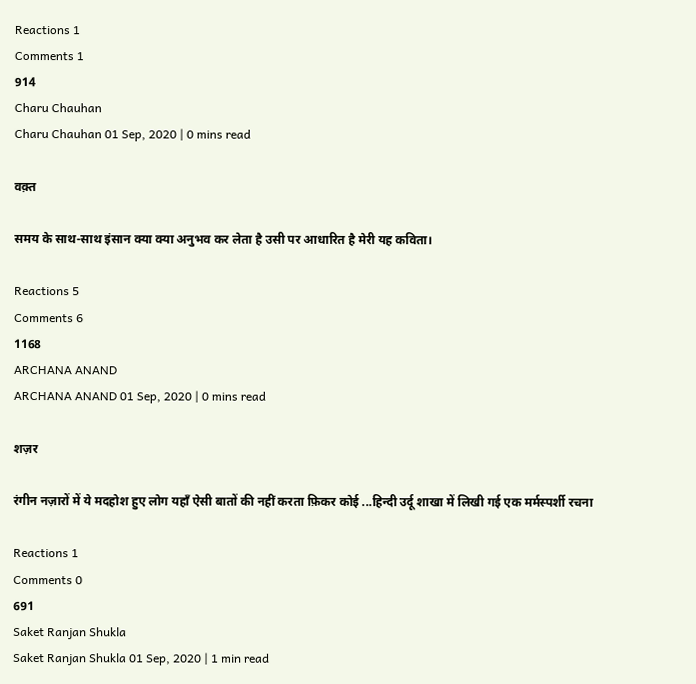Reactions 1
Comments 1
914
Charu Chauhan
Charu Chauhan 01 Sep, 2020 | 0 mins read

वक़्त

समय के साथ-साथ इंसान क्या क्या अनुभव कर लेता है उसी पर आधारित है मेरी यह कविता।

Reactions 5
Comments 6
1168
ARCHANA ANAND
ARCHANA ANAND 01 Sep, 2020 | 0 mins read

शज़र

रंगीन नज़ारों में ये मदहोश हुए लोग यहाँ ऐसी बातों की नहीं करता फ़िकर कोई ...हिन्दी उर्दू शाखा में लिखी गई एक मर्मस्पर्शी रचना

Reactions 1
Comments 0
691
Saket Ranjan Shukla
Saket Ranjan Shukla 01 Sep, 2020 | 1 min read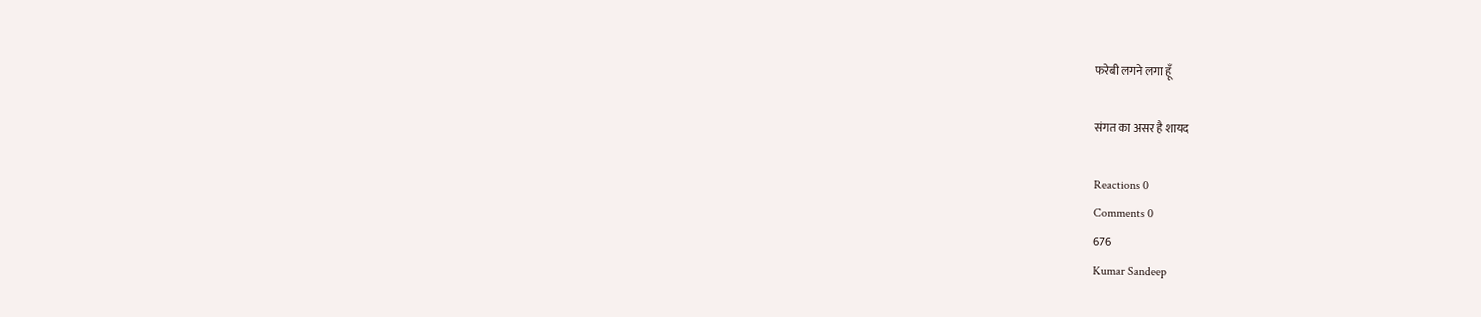फरेबी लगने लगा हूँ

संगत का असर है शायद

Reactions 0
Comments 0
676
Kumar Sandeep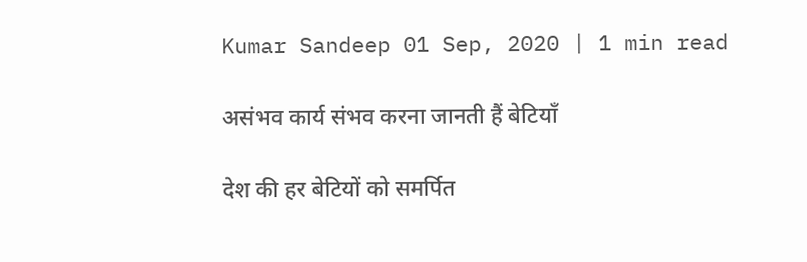Kumar Sandeep 01 Sep, 2020 | 1 min read

असंभव कार्य संभव करना जानती हैं बेटियाँ

देश की हर बेटियों को समर्पित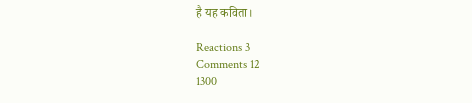है यह कविता।

Reactions 3
Comments 12
1300